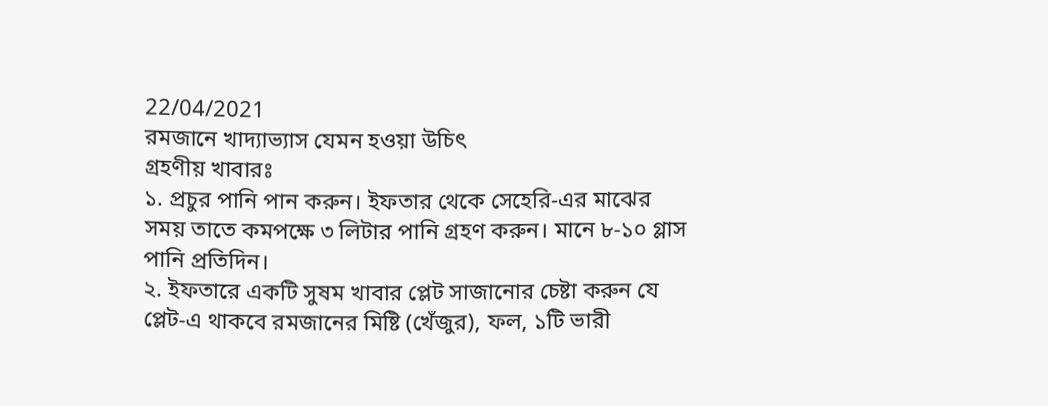22/04/2021
রমজানে খাদ্যাভ্যাস যেমন হওয়া উচিৎ
গ্রহণীয় খাবারঃ
১. প্রচুর পানি পান করুন। ইফতার থেকে সেহেরি-এর মাঝের সময় তাতে কমপক্ষে ৩ লিটার পানি গ্রহণ করুন। মানে ৮-১০ গ্লাস পানি প্রতিদিন।
২. ইফতারে একটি সুষম খাবার প্লেট সাজানোর চেষ্টা করুন যে প্লেট-এ থাকবে রমজানের মিষ্টি (খেঁজুর), ফল, ১টি ভারী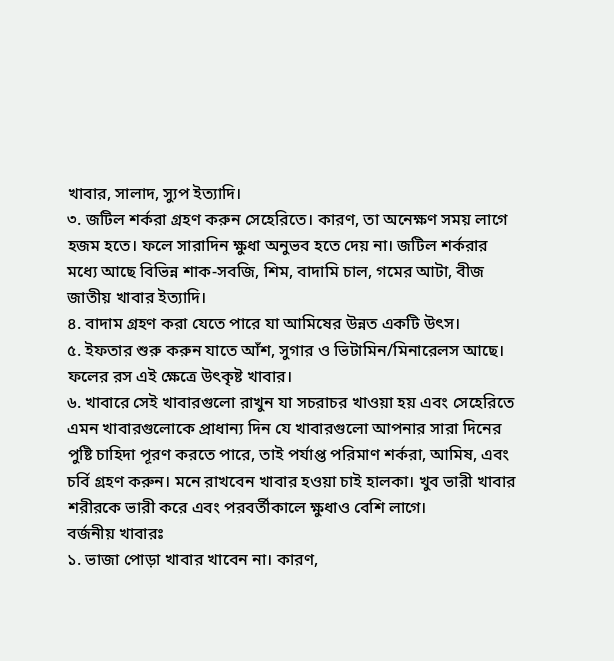খাবার, সালাদ, স্যুপ ইত্যাদি।
৩. জটিল শর্করা গ্রহণ করুন সেহেরিতে। কারণ, তা অনেক্ষণ সময় লাগে হজম হতে। ফলে সারাদিন ক্ষুধা অনুভব হতে দেয় না। জটিল শর্করার মধ্যে আছে বিভিন্ন শাক-সবজি, শিম, বাদামি চাল, গমের আটা, বীজ জাতীয় খাবার ইত্যাদি।
৪. বাদাম গ্রহণ করা যেতে পারে যা আমিষের উন্নত একটি উৎস।
৫. ইফতার শুরু করুন যাতে আঁশ, সুগার ও ভিটামিন/মিনারেলস আছে। ফলের রস এই ক্ষেত্রে উৎকৃষ্ট খাবার।
৬. খাবারে সেই খাবারগুলো রাখুন যা সচরাচর খাওয়া হয় এবং সেহেরিতে এমন খাবারগুলোকে প্রাধান্য দিন যে খাবারগুলো আপনার সারা দিনের পুষ্টি চাহিদা পূরণ করতে পারে, তাই পর্যাপ্ত পরিমাণ শর্করা, আমিষ, এবং চর্বি গ্রহণ করুন। মনে রাখবেন খাবার হওয়া চাই হালকা। খুব ভারী খাবার শরীরকে ভারী করে এবং পরবর্তীকালে ক্ষুধাও বেশি লাগে।
বর্জনীয় খাবারঃ
১. ভাজা পোড়া খাবার খাবেন না। কারণ,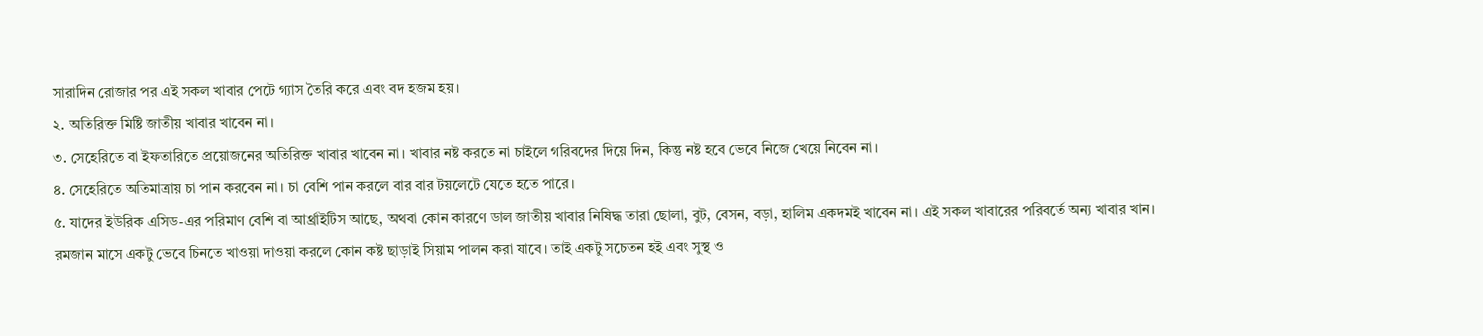সারাদিন রোজার পর এই সকল খাবার পেটে গ্যাস তৈরি করে এবং বদ হজম হয়।
২. অতিরিক্ত মিষ্টি জাতীয় খাবার খাবেন না।
৩. সেহেরিতে বা ইফতারিতে প্রয়োজনের অতিরিক্ত খাবার খাবেন না। খাবার নষ্ট করতে না চাইলে গরিবদের দিয়ে দিন, কিন্তু নষ্ট হবে ভেবে নিজে খেয়ে নিবেন না।
৪. সেহেরিতে অতিমাত্রায় চা পান করবেন না। চা বেশি পান করলে বার বার টয়লেটে যেতে হতে পারে।
৫. যাদের ইউরিক এসিড-এর পরিমাণ বেশি বা আর্থ্রাইটিস আছে, অথবা কোন কারণে ডাল জাতীয় খাবার নিষিদ্ধ তারা ছোলা, বুট, বেসন, বড়া, হালিম একদমই খাবেন না। এই সকল খাবারের পরিবর্তে অন্য খাবার খান।
রমজান মাসে একটু ভেবে চিনতে খাওয়া দাওয়া করলে কোন কষ্ট ছাড়াই সিয়াম পালন করা যাবে। তাই একটু সচেতন হই এবং সুস্থ ও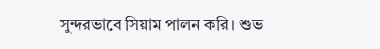সুন্দরভাবে সিয়াম পালন করি। শুভ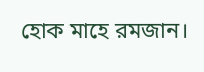হোক মাহে রমজান।